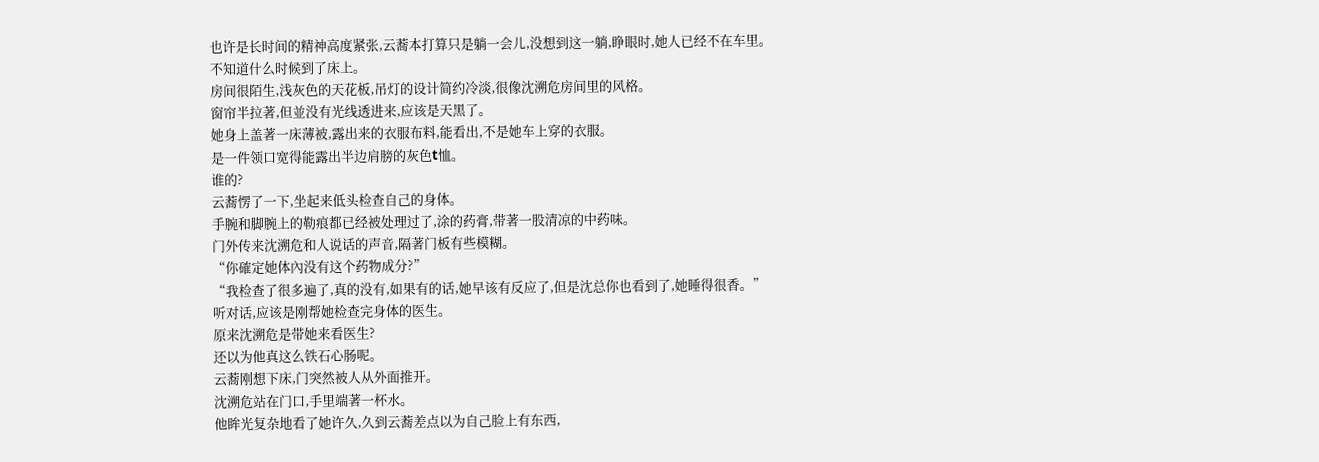也许是长时间的精神高度紧张,云蕎本打算只是躺一会儿,没想到这一躺,睁眼时,她人已经不在车里。
不知道什么时候到了床上。
房间很陌生,浅灰色的天花板,吊灯的设计简约冷淡,很像沈溯危房间里的风格。
窗帘半拉著,但並没有光线透进来,应该是天黑了。
她身上盖著一床薄被,露出来的衣服布料,能看出,不是她车上穿的衣服。
是一件领口宽得能露出半边肩膀的灰色t恤。
谁的?
云蕎愣了一下,坐起来低头检查自己的身体。
手腕和脚腕上的勒痕都已经被处理过了,涂的药膏,带著一股清凉的中药味。
门外传来沈溯危和人说话的声音,隔著门板有些模糊。
“你確定她体內没有这个药物成分?”
“我检查了很多遍了,真的没有,如果有的话,她早该有反应了,但是沈总你也看到了,她睡得很香。”
听对话,应该是刚帮她检查完身体的医生。
原来沈溯危是带她来看医生?
还以为他真这么铁石心肠呢。
云蕎刚想下床,门突然被人从外面推开。
沈溯危站在门口,手里端著一杯水。
他眸光复杂地看了她许久,久到云蕎差点以为自己脸上有东西,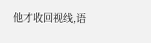他才收回视线,语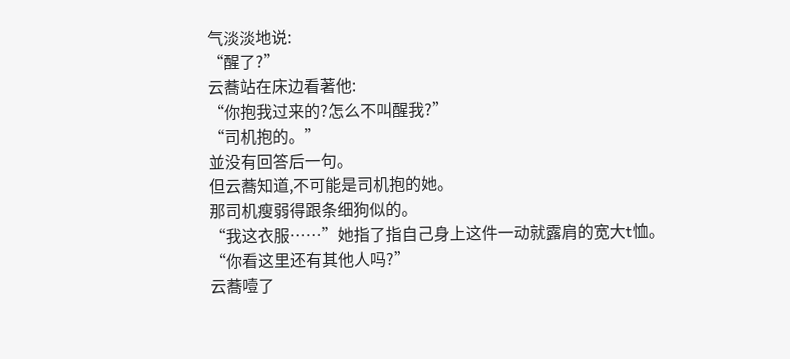气淡淡地说:
“醒了?”
云蕎站在床边看著他:
“你抱我过来的?怎么不叫醒我?”
“司机抱的。”
並没有回答后一句。
但云蕎知道,不可能是司机抱的她。
那司机瘦弱得跟条细狗似的。
“我这衣服……”她指了指自己身上这件一动就露肩的宽大t恤。
“你看这里还有其他人吗?”
云蕎噎了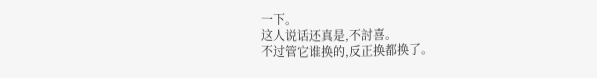一下。
这人说话还真是,不討喜。
不过管它谁换的,反正换都换了。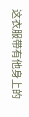这衣服带有他身上的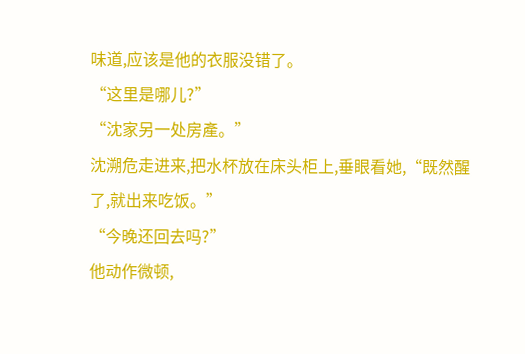味道,应该是他的衣服没错了。
“这里是哪儿?”
“沈家另一处房產。”
沈溯危走进来,把水杯放在床头柜上,垂眼看她,“既然醒了,就出来吃饭。”
“今晚还回去吗?”
他动作微顿,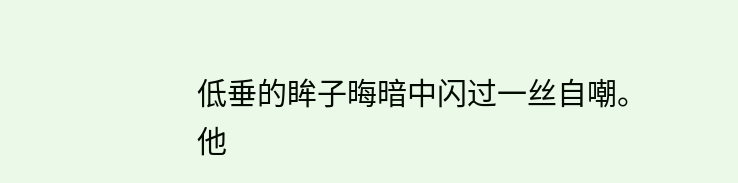低垂的眸子晦暗中闪过一丝自嘲。
他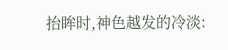抬眸时,神色越发的冷淡: